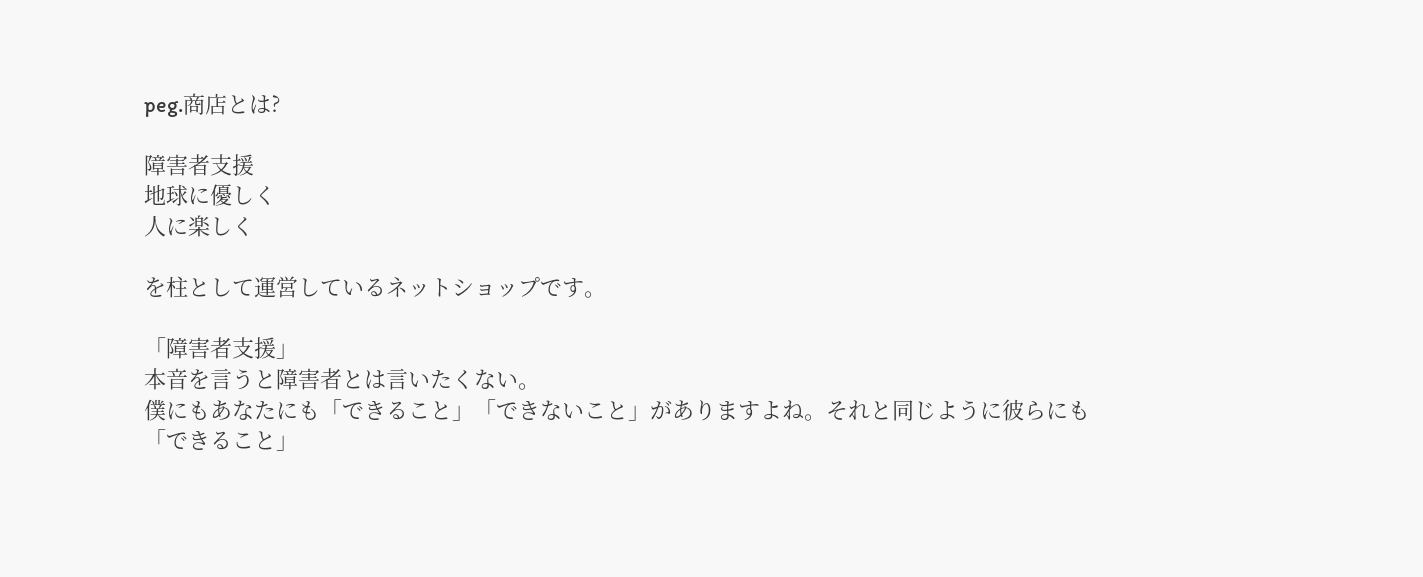peg.商店とは?

障害者支援
地球に優しく
人に楽しく

を柱として運営しているネットショップです。

「障害者支援」
本音を言うと障害者とは言いたくない。
僕にもあなたにも「できること」「できないこと」がありますよね。それと同じように彼らにも
「できること」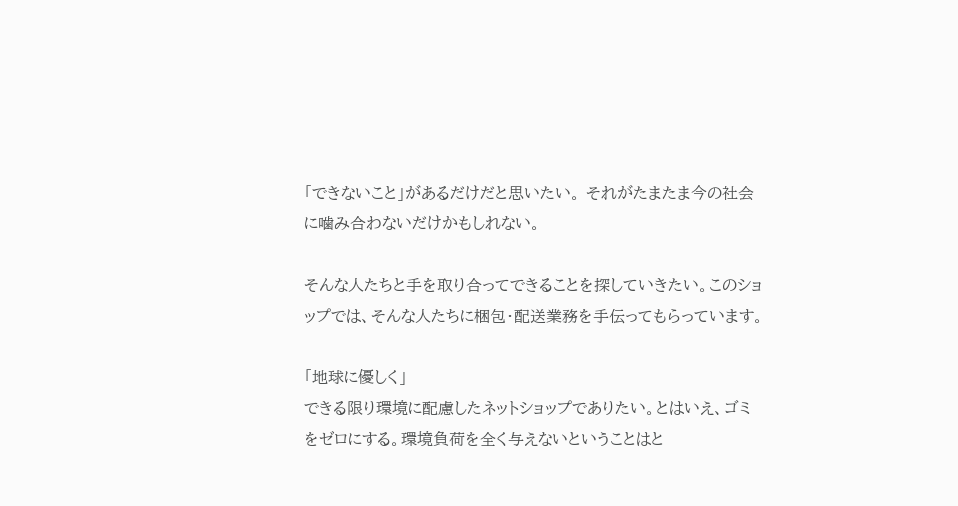「できないこと」があるだけだと思いたい。 それがたまたま今の社会に噛み合わないだけかもしれない。

そんな人たちと手を取り合ってできることを探していきたい。このショップでは、そんな人たちに梱包・配送業務を手伝ってもらっています。

「地球に優しく」
できる限り環境に配慮したネットショップでありたい。とはいえ、ゴミをゼロにする。環境負荷を全く与えないということはと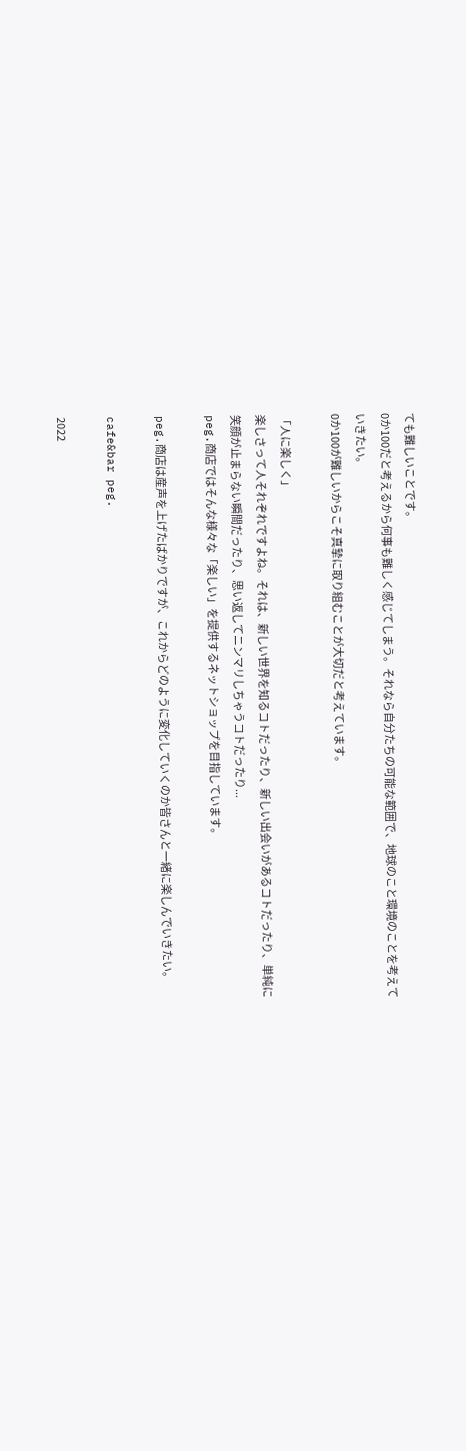ても難しいことです。
0か100だと考えるから何事も難しく感じてしまう。それなら自分たちの可能な範囲で、地球のこと環境のことを考えていきたい。
0か100が難しいからこそ真摯に取り組むことが大切だと考えています。

「人に楽しく」
楽しさって人それぞれですよね。それは、新しい世界を知るコトだったり、新しい出会いがあるコトだったり、単純に笑顔が止まらない瞬間だったり、思い返してニンマリしちゃうコトだったり...
peg.商店ではそんな様々な「楽しい」を提供するネットショップを目指しています。

peg.商店は産声を上げたばかりですが、これからどのように変化していくのか皆さんと一緒に楽しんでいきたい。

cafe&bar peg.

2022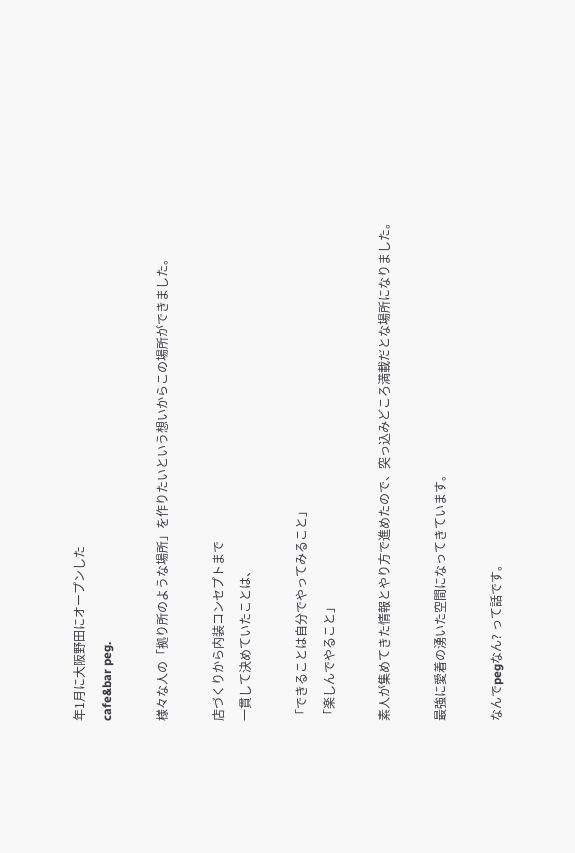年1月に大阪野田にオープンした
cafe&bar peg.

様々な人の「拠り所のような場所」を作りたいという想いからこの場所ができました。

店づくりから内装コンセプトまで
一貫して決めていたことは、

「できることは自分でやってみること」
「楽しんでやること」

素人が集めてきた情報とやり方で進めたので、突っ込みどころ満載だとな場所になりました。

最強に愛着の湧いた空間になってきています。

なんでpegなん? って話です。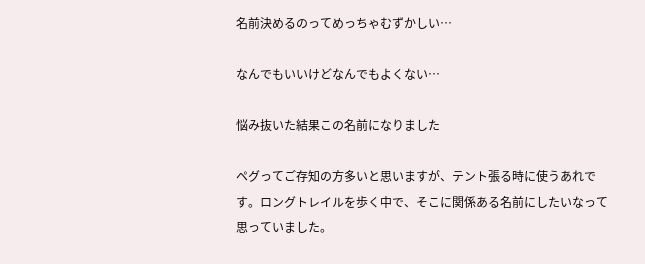名前決めるのってめっちゃむずかしい…

なんでもいいけどなんでもよくない…

悩み抜いた結果この名前になりました

ペグってご存知の方多いと思いますが、テント張る時に使うあれです。ロングトレイルを歩く中で、そこに関係ある名前にしたいなって思っていました。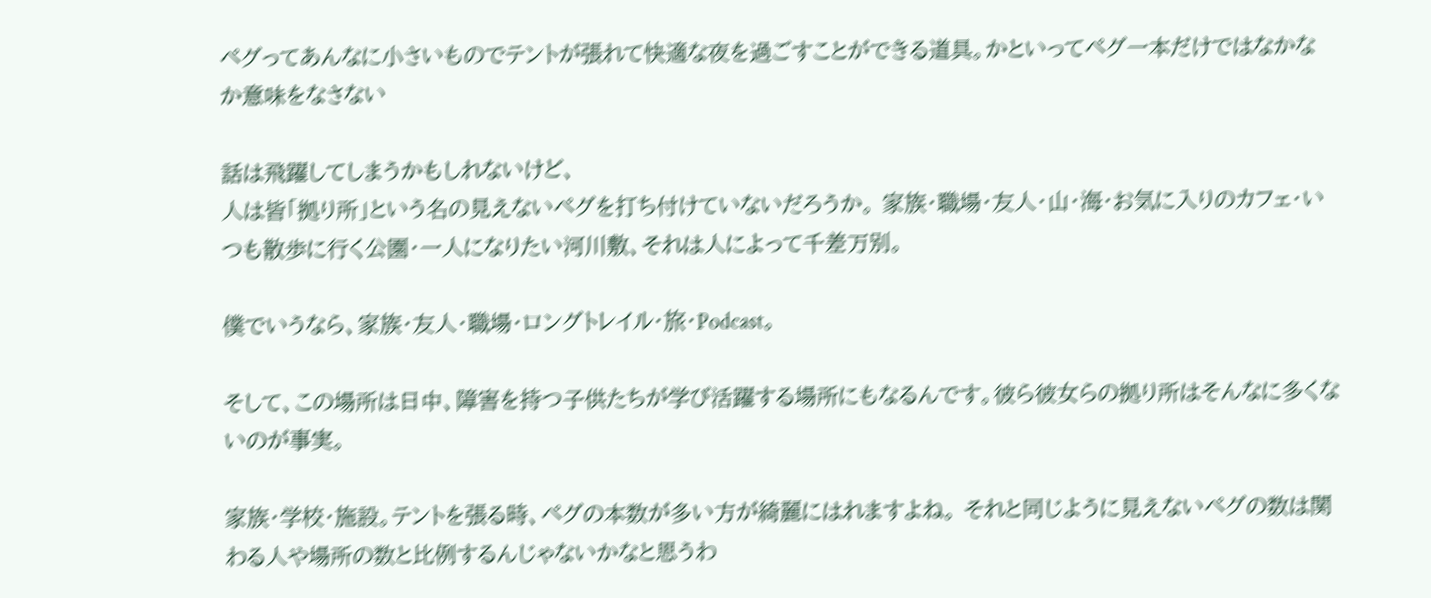ペグってあんなに小さいものでテントが張れて快適な夜を過ごすことができる道具。かといってペグ一本だけではなかなか意味をなさない

話は飛躍してしまうかもしれないけど、
人は皆「拠り所」という名の見えないペグを打ち付けていないだろうか。 家族・職場・友人・山・海・お気に入りのカフェ・いつも散歩に行く公園・一人になりたい河川敷、それは人によって千差万別。

僕でいうなら、家族・友人・職場・ロングトレイル・旅・Podcast。

そして、この場所は日中、障害を持つ子供たちが学び活躍する場所にもなるんです。彼ら彼女らの拠り所はそんなに多くないのが事実。

家族・学校・施設。テントを張る時、ペグの本数が多い方が綺麗にはれますよね。 それと同じように見えないペグの数は関わる人や場所の数と比例するんじゃないかなと思うわ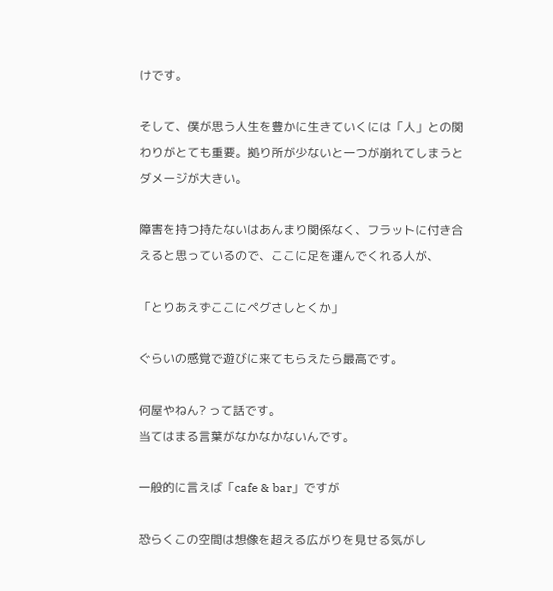けです。

そして、僕が思う人生を豊かに生きていくには「人」との関わりがとても重要。拠り所が少ないと一つが崩れてしまうとダメージが大きい。

障害を持つ持たないはあんまり関係なく、フラットに付き合えると思っているので、ここに足を運んでくれる人が、

「とりあえずここにペグさしとくか」

ぐらいの感覚で遊びに来てもらえたら最高です。

何屋やねん? って話です。
当てはまる言葉がなかなかないんです。

一般的に言えば「cafe & bar」ですが

恐らくこの空間は想像を超える広がりを見せる気がし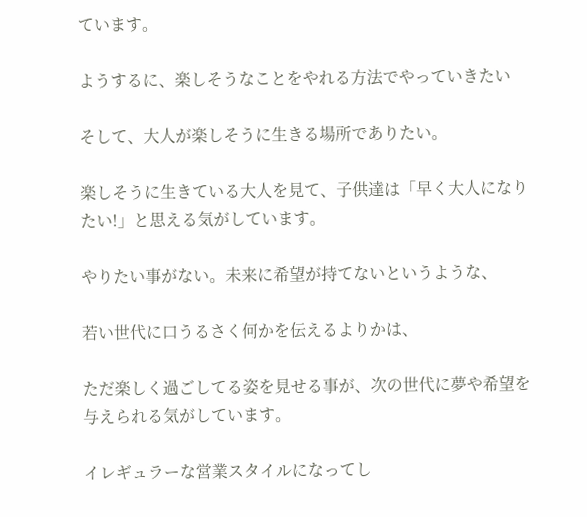ています。

ようするに、楽しそうなことをやれる方法でやっていきたい

そして、大人が楽しそうに生きる場所でありたい。

楽しそうに生きている大人を見て、子供達は「早く大人になりたい!」と思える気がしています。

やりたい事がない。未来に希望が持てないというような、

若い世代に口うるさく何かを伝えるよりかは、

ただ楽しく過ごしてる姿を見せる事が、次の世代に夢や希望を与えられる気がしています。

イレギュラーな営業スタイルになってし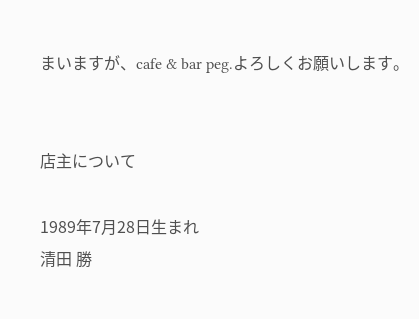まいますが、cafe & bar peg.よろしくお願いします。


店主について

1989年7月28日生まれ
清田 勝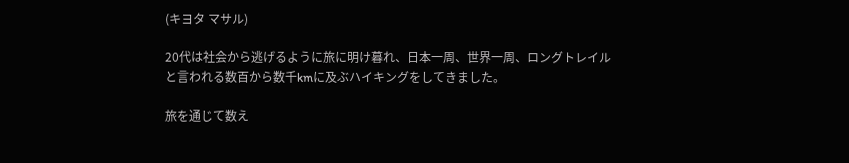(キヨタ マサル)

20代は社会から逃げるように旅に明け暮れ、日本一周、世界一周、ロングトレイルと言われる数百から数千kmに及ぶハイキングをしてきました。

旅を通じて数え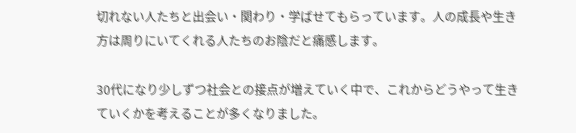切れない人たちと出会い・関わり・学ばせてもらっています。人の成長や生き方は周りにいてくれる人たちのお陰だと痛感します。

30代になり少しずつ社会との接点が増えていく中で、これからどうやって生きていくかを考えることが多くなりました。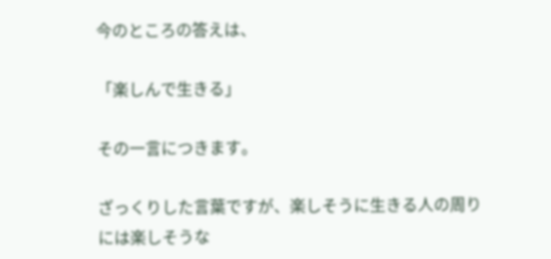今のところの答えは、

「楽しんで生きる」

その一言につきます。

ざっくりした言葉ですが、楽しそうに生きる人の周りには楽しそうな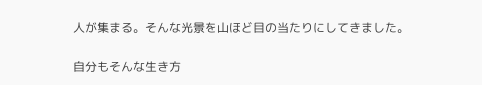人が集まる。そんな光景を山ほど目の当たりにしてきました。

自分もそんな生き方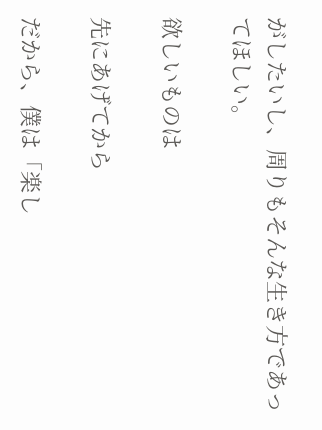がしたいし、周りもそんな生き方であってほしい。

欲しいものは

先にあげてから

だから、僕は「楽し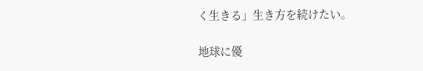く生きる」生き方を続けたい。

地球に優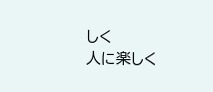しく
人に楽しく